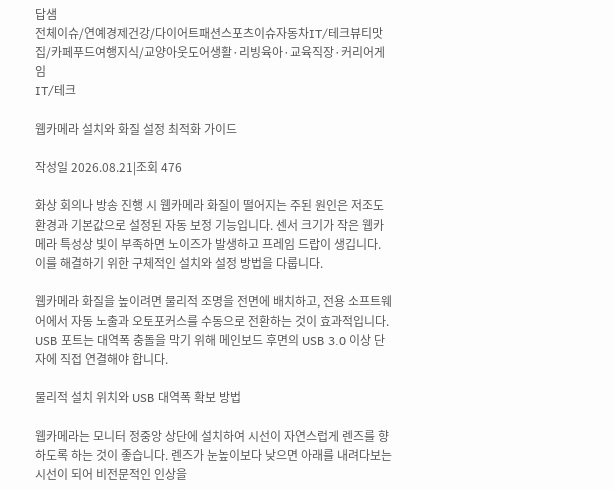답샘
전체이슈/연예경제건강/다이어트패션스포츠이슈자동차IT/테크뷰티맛집/카페푸드여행지식/교양아웃도어생활·리빙육아·교육직장·커리어게임
IT/테크

웹카메라 설치와 화질 설정 최적화 가이드

작성일 2026.08.21|조회 476

화상 회의나 방송 진행 시 웹카메라 화질이 떨어지는 주된 원인은 저조도 환경과 기본값으로 설정된 자동 보정 기능입니다. 센서 크기가 작은 웹카메라 특성상 빛이 부족하면 노이즈가 발생하고 프레임 드랍이 생깁니다. 이를 해결하기 위한 구체적인 설치와 설정 방법을 다룹니다.

웹카메라 화질을 높이려면 물리적 조명을 전면에 배치하고, 전용 소프트웨어에서 자동 노출과 오토포커스를 수동으로 전환하는 것이 효과적입니다. USB 포트는 대역폭 충돌을 막기 위해 메인보드 후면의 USB 3.0 이상 단자에 직접 연결해야 합니다.

물리적 설치 위치와 USB 대역폭 확보 방법

웹카메라는 모니터 정중앙 상단에 설치하여 시선이 자연스럽게 렌즈를 향하도록 하는 것이 좋습니다. 렌즈가 눈높이보다 낮으면 아래를 내려다보는 시선이 되어 비전문적인 인상을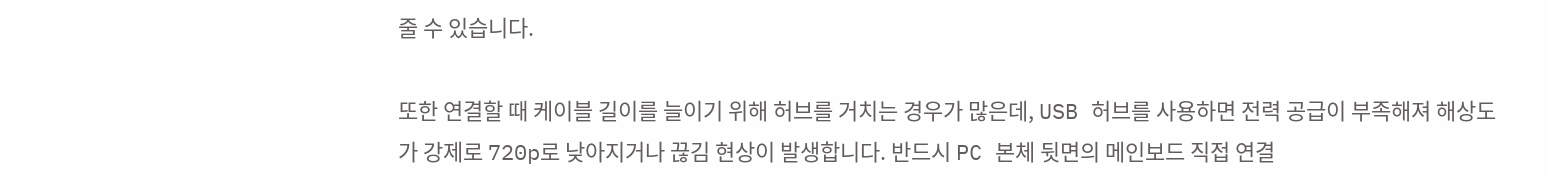줄 수 있습니다.

또한 연결할 때 케이블 길이를 늘이기 위해 허브를 거치는 경우가 많은데, USB 허브를 사용하면 전력 공급이 부족해져 해상도가 강제로 720p로 낮아지거나 끊김 현상이 발생합니다. 반드시 PC 본체 뒷면의 메인보드 직접 연결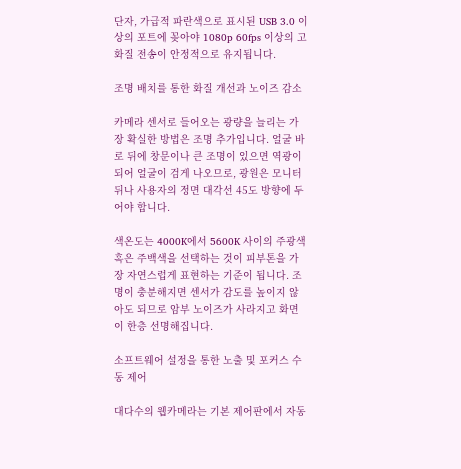단자, 가급적 파란색으로 표시된 USB 3.0 이상의 포트에 꽂아야 1080p 60fps 이상의 고화질 전송이 안정적으로 유지됩니다.

조명 배치를 통한 화질 개선과 노이즈 감소

카메라 센서로 들어오는 광량을 늘리는 가장 확실한 방법은 조명 추가입니다. 얼굴 바로 뒤에 창문이나 큰 조명이 있으면 역광이 되어 얼굴이 검게 나오므로, 광원은 모니터 뒤나 사용자의 정면 대각선 45도 방향에 두어야 합니다.

색온도는 4000K에서 5600K 사이의 주광색 혹은 주백색을 선택하는 것이 피부톤을 가장 자연스럽게 표현하는 기준이 됩니다. 조명이 충분해지면 센서가 감도를 높이지 않아도 되므로 암부 노이즈가 사라지고 화면이 한층 선명해집니다.

소프트웨어 설정을 통한 노출 및 포커스 수동 제어

대다수의 웹카메라는 기본 제어판에서 자동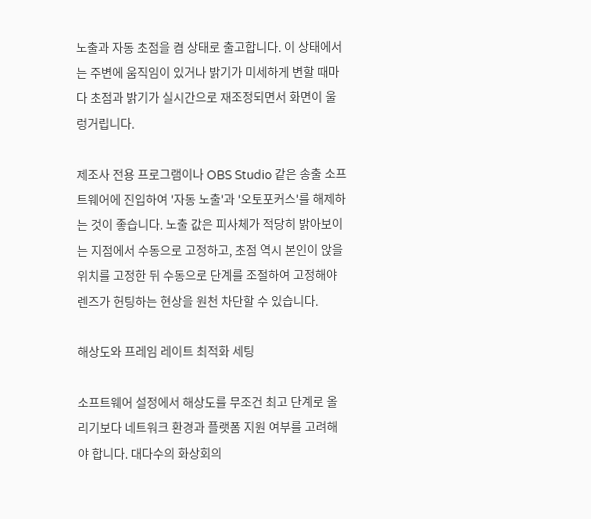노출과 자동 초점을 켬 상태로 출고합니다. 이 상태에서는 주변에 움직임이 있거나 밝기가 미세하게 변할 때마다 초점과 밝기가 실시간으로 재조정되면서 화면이 울렁거립니다.

제조사 전용 프로그램이나 OBS Studio 같은 송출 소프트웨어에 진입하여 '자동 노출'과 '오토포커스'를 해제하는 것이 좋습니다. 노출 값은 피사체가 적당히 밝아보이는 지점에서 수동으로 고정하고, 초점 역시 본인이 앉을 위치를 고정한 뒤 수동으로 단계를 조절하여 고정해야 렌즈가 헌팅하는 현상을 원천 차단할 수 있습니다.

해상도와 프레임 레이트 최적화 세팅

소프트웨어 설정에서 해상도를 무조건 최고 단계로 올리기보다 네트워크 환경과 플랫폼 지원 여부를 고려해야 합니다. 대다수의 화상회의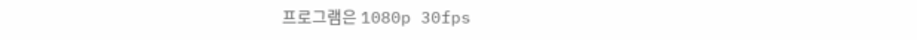프로그램은 1080p 30fps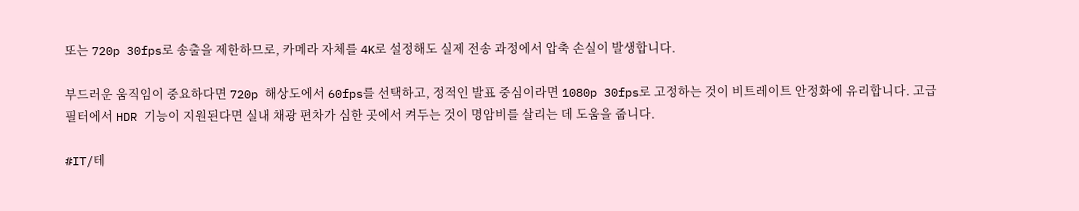또는 720p 30fps로 송출을 제한하므로, 카메라 자체를 4K로 설정해도 실제 전송 과정에서 압축 손실이 발생합니다.

부드러운 움직임이 중요하다면 720p 해상도에서 60fps를 선택하고, 정적인 발표 중심이라면 1080p 30fps로 고정하는 것이 비트레이트 안정화에 유리합니다. 고급 필터에서 HDR 기능이 지원된다면 실내 채광 편차가 심한 곳에서 켜두는 것이 명암비를 살리는 데 도움을 줍니다.

#IT/테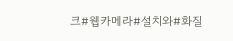크#웹카메라#설치와#화질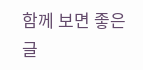함께 보면 좋은 글